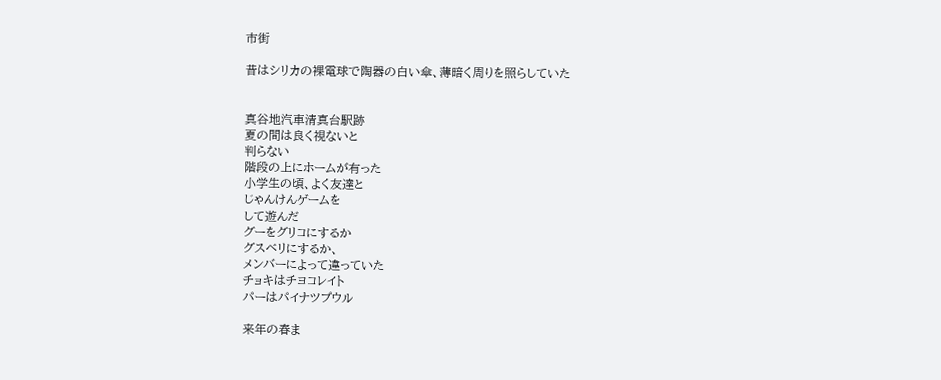市街

昔はシリカの裸電球で陶器の白い傘、薄暗く周りを照らしていた


真谷地汽車清真台駅跡
夏の間は良く視ないと
判らない
階段の上にホームが有った
小学生の頃、よく友達と
じゃんけんゲームを
して遊んだ
グーをグリコにするか
グスベリにするか、
メンバーによって違っていた
チョキはチヨコレイト
パーはパイナツプウル

来年の春ま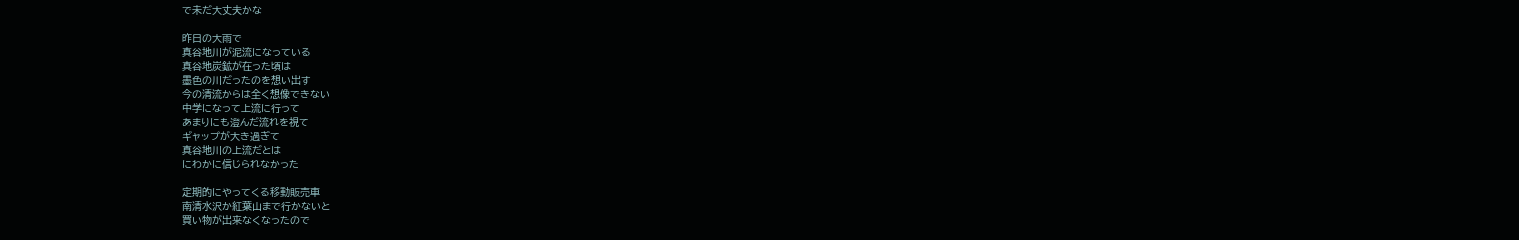で未だ大丈夫かな

昨日の大雨で
真谷地川が泥流になっている
真谷地炭鉱が在った頃は
墨色の川だったのを想い出す
今の清流からは全く想像できない
中学になって上流に行って
あまりにも澄んだ流れを視て
ギャップが大き過ぎて
真谷地川の上流だとは
にわかに信じられなかった

定期的にやってくる移動販売車
南清水沢か紅葉山まで行かないと
買い物が出来なくなったので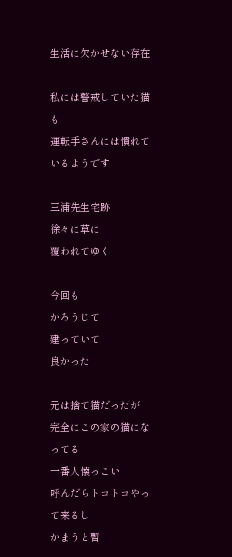生活に欠かせない存在

私には警戒していた猫も
運転手さんには慣れているようです

三浦先生宅跡
徐々に草に
覆われてゆく

今回も
かろうじて
建っていて
良かった

元は捨て猫だったが
完全にこの家の猫になってる
一番人懐っこい
呼んだらトコトコやって来るし
かまうと暫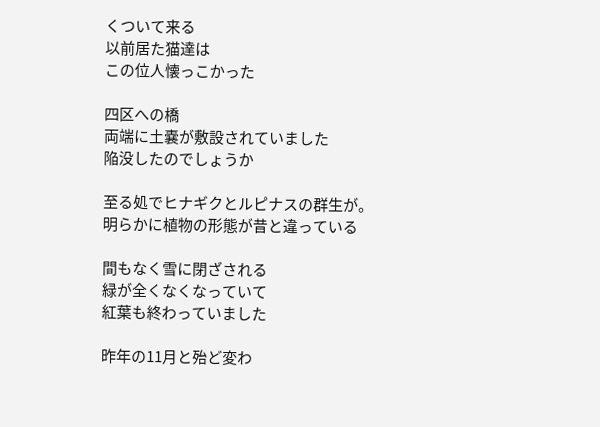くついて来る
以前居た猫達は
この位人懐っこかった

四区への橋
両端に土嚢が敷設されていました
陥没したのでしょうか

至る処でヒナギクとルピナスの群生が。
明らかに植物の形態が昔と違っている

間もなく雪に閉ざされる
緑が全くなくなっていて
紅葉も終わっていました

昨年の11月と殆ど変わ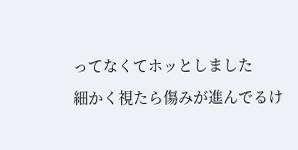ってなくてホッとしました
細かく視たら傷みが進んでるけ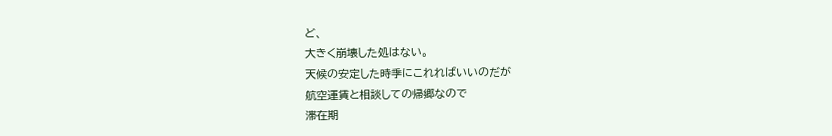ど、
大きく崩壊した処はない。
天候の安定した時季にこれればいいのだが
航空運賃と相談しての帰郷なので
滞在期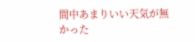間中あまりいい天気が無かった